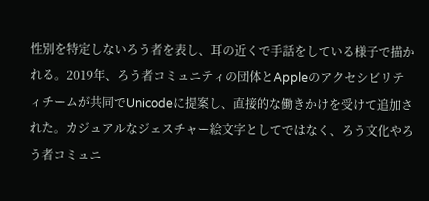性別を特定しないろう者を表し、耳の近くで手話をしている様子で描かれる。2019年、ろう者コミュニティの団体とAppleのアクセシビリティチームが共同でUnicodeに提案し、直接的な働きかけを受けて追加された。カジュアルなジェスチャー絵文字としてではなく、ろう文化やろう者コミュニ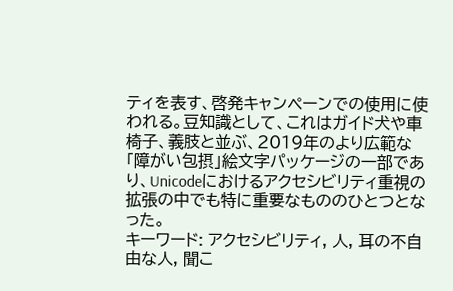ティを表す、啓発キャンペーンでの使用に使われる。豆知識として、これはガイド犬や車椅子、義肢と並ぶ、2019年のより広範な「障がい包摂」絵文字パッケージの一部であり、Unicodeにおけるアクセシビリティ重視の拡張の中でも特に重要なもののひとつとなった。
キーワード: アクセシビリティ, 人, 耳の不自由な人, 聞こ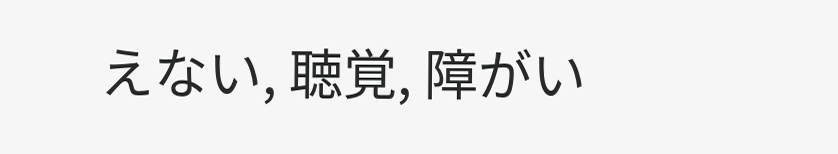えない, 聴覚, 障がい